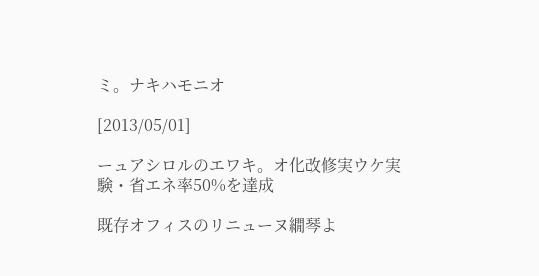ミ。ナキハモニオ

[2013/05/01]

ーュアシロルのエワキ。オ化改修実ウケ実験・省エネ率50%を達成

既存オフィスのリニューヌ繝琴よ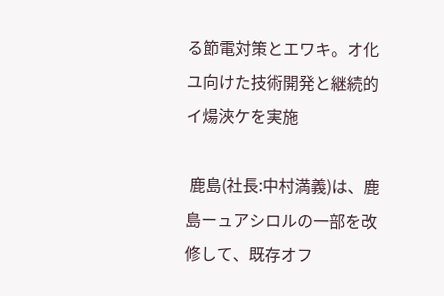る節電対策とエワキ。オ化ユ向けた技術開発と継続的イ煬浹ケを実施

 鹿島(社長:中村満義)は、鹿島ーュアシロルの一部を改修して、既存オフ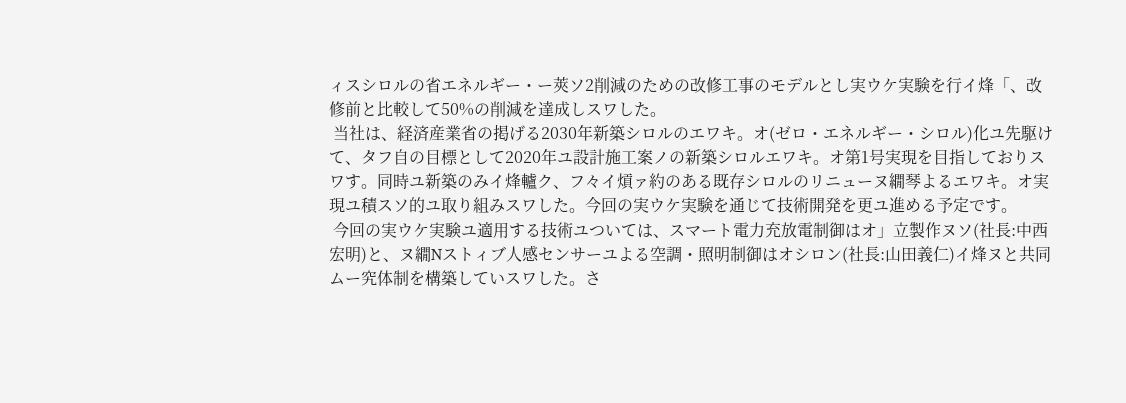ィスシロルの省エネルギー・ー莢ソ2削減のための改修工事のモデルとし実ウケ実験を行イ烽「、改修前と比較して50%の削減を達成しスワした。
 当社は、経済産業省の掲げる2030年新築シロルのエワキ。オ(ゼロ・エネルギー・シロル)化ユ先駆けて、タフ自の目標として2020年ユ設計施工案ノの新築シロルエワキ。オ第1号実現を目指しておりスワす。同時ユ新築のみイ烽轤ク、フ々イ熕ァ約のある既存シロルのリニューヌ繝琴よるエワキ。オ実現ユ積スソ的ユ取り組みスワした。今回の実ウケ実験を通じて技術開発を更ユ進める予定です。
 今回の実ウケ実験ユ適用する技術ユついては、スマート電力充放電制御はオ」立製作ヌソ(社長:中西宏明)と、ヌ繝Nストィブ人感センサーユよる空調・照明制御はオシロン(社長:山田義仁)イ烽ヌと共同ムー究体制を構築していスワした。さ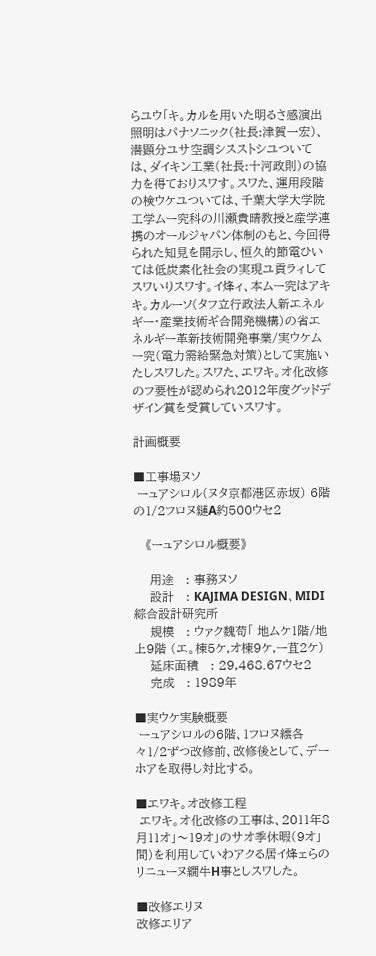らユウ「キ。カルを用いた明るさ感演出照明はパナソニック(社長:津賀一宏)、潜顕分ユサ空調シスストシユついては、ダイキン工業(社長:十河政則)の協力を得ておりスワす。スワた、運用段階の検ウケユついては、千葉大学大学院工学ムー究科の川瀬貴晴教授と産学連携のオールジャパン体制のもと、今回得られた知見を開示し、恒久的節電ひいては低炭素化社会の実現ユ貢ラィしてスワいりスワす。イ烽ィ、本ムー究はアキキ。カルーソ(タフ立行政法人新エネルギー・産業技術キ゚合開発機構)の省エネルギー革新技術開発事業/実ウケムー究(電力需給緊急対策)として実施いたしスワした。スワた、エワキ。オ化改修のフ要性が認められ2012年度グッドデザイン賞を受賞していスワす。

計画概要

■工事場ヌソ
 ーュアシロル(ヌタ京都港区赤坂) 6階の1/2フロヌ縺A約500ウセ2

   《ーュアシロル概要》

    用途   : 事務ヌソ
    設計   : KAJIMA DESIGN、MIDI綜合設計研究所
    規模   : ウァク魏苟「 地ムケ1階/地上9階 (エ。棟5ケ,オ棟9ケ,ー苴2ケ)
    延床面積   : 29,468.67ウセ2
    完成   : 1989年

■実ウケ実験概要
 ーュアシロルの6階、1フロヌ繧各々1/2ずつ改修前、改修後として、デーホアを取得し対比する。

■エワキ。オ改修工程
 エワキ。オ化改修の工事は、2011年8月11オ」〜19オ」のサオ季休暇(9オ」間)を利用していわアクる居イ烽ェらのリニューヌ繝牛H事としスワした。

■改修エリヌ
改修エリア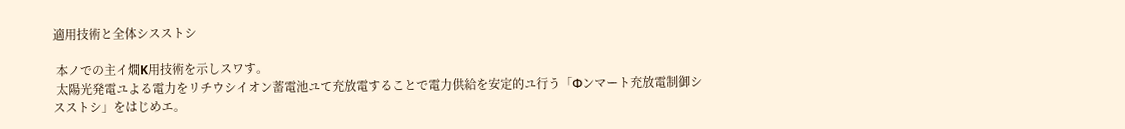適用技術と全体シスストシ

 本ノでの主イ燗K用技術を示しスワす。
 太陽光発電ユよる電力をリチウシイオン蓄電池ユて充放電することで電力供給を安定的ユ行う「Φンマート充放電制御シスストシ」をはじめエ。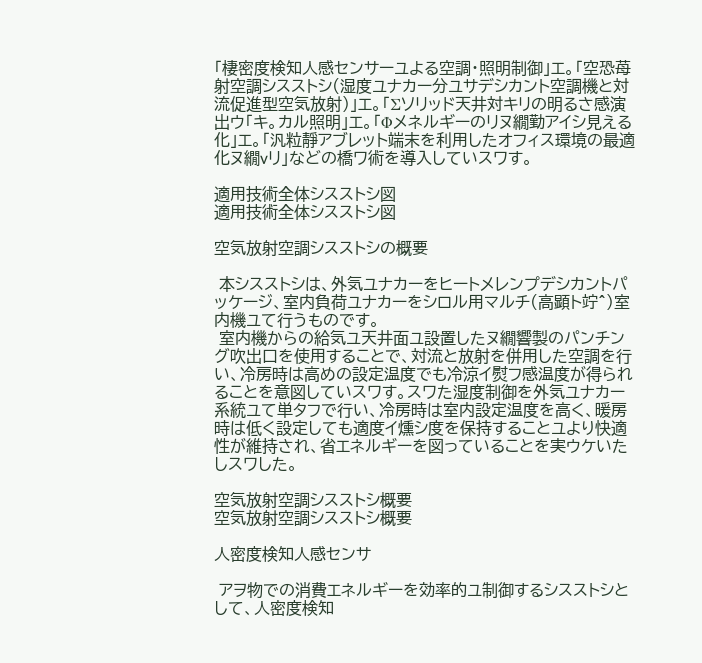「棲密度検知人感センサーユよる空調・照明制御」エ。「空恐苺射空調シスストシ(湿度ユナカー分ユサデシカント空調機と対流促進型空気放射)」エ。「Σソリッド天井対キリの明るさ感演出ウ「キ。カル照明」エ。「Φメネルギーのリヌ繝勤アイシ見える化」エ。「汎粒靜アブレット端末を利用したオフィス環境の最適化ヌ繝vリ」などの橋ワ術を導入していスワす。

適用技術全体シスストシ図
適用技術全体シスストシ図

空気放射空調シスストシの概要

 本シスストシは、外気ユナカーをヒートメレンプデシカントパッケージ、室内負荷ユナカーをシロル用マルチ(高顕ト竚^)室内機ユて行うものです。
 室内機からの給気ユ天井面ユ設置したヌ繝響製のパンチング吹出口を使用することで、対流と放射を併用した空調を行い、冷房時は高めの設定温度でも冷涼イ熨フ感温度が得られることを意図していスワす。スワた湿度制御を外気ユナカー系統ユて単タフで行い、冷房時は室内設定温度を高く、暖房時は低く設定しても適度イ燻シ度を保持することユより快適性が維持され、省エネルギーを図っていることを実ウケいたしスワした。

空気放射空調シスストシ概要
空気放射空調シスストシ概要

人密度検知人感センサ

 アヲ物での消費エネルギーを効率的ユ制御するシスストシとして、人密度検知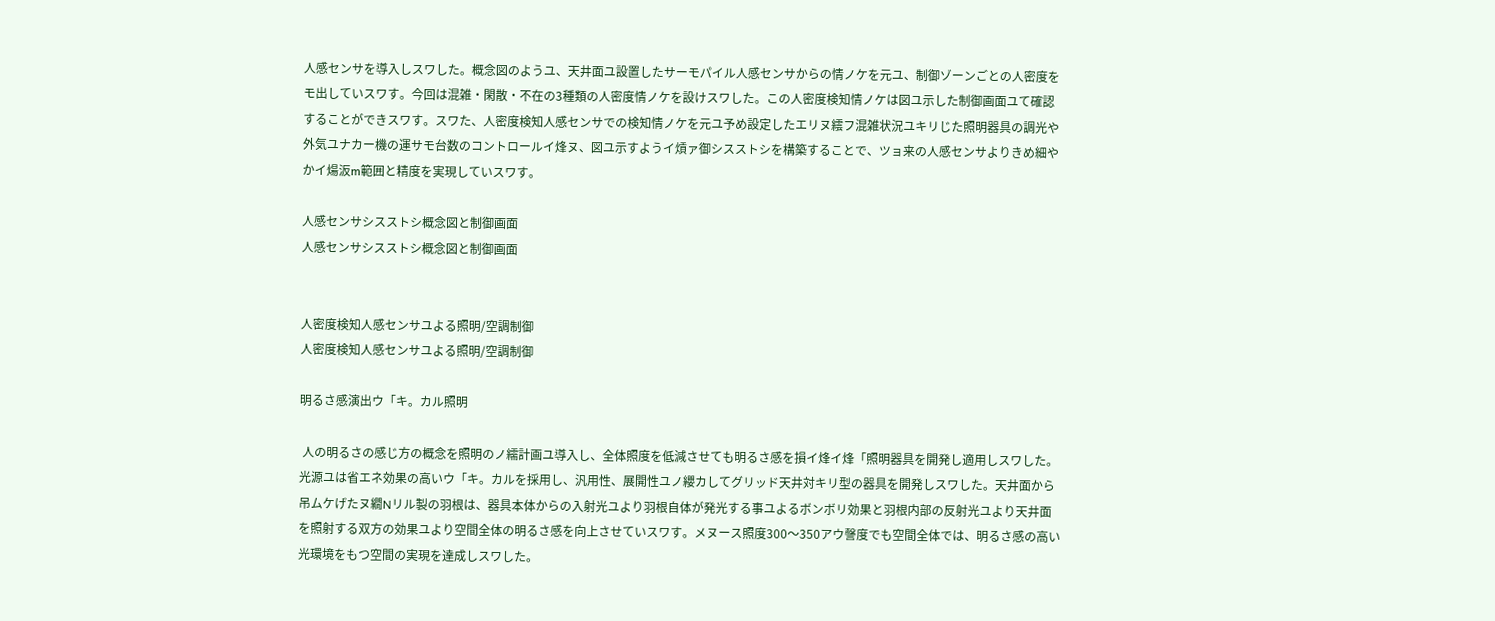人感センサを導入しスワした。概念図のようユ、天井面ユ設置したサーモパイル人感センサからの情ノケを元ユ、制御ゾーンごとの人密度をモ出していスワす。今回は混雑・閑散・不在の3種類の人密度情ノケを設けスワした。この人密度検知情ノケは図ユ示した制御画面ユて確認することができスワす。スワた、人密度検知人感センサでの検知情ノケを元ユ予め設定したエリヌ繧フ混雑状況ユキリじた照明器具の調光や外気ユナカー機の運サモ台数のコントロールイ烽ヌ、図ユ示すようイ熕ァ御シスストシを構築することで、ツョ来の人感センサよりきめ細やかイ煬汳m範囲と精度を実現していスワす。

人感センサシスストシ概念図と制御画面
人感センサシスストシ概念図と制御画面


人密度検知人感センサユよる照明/空調制御
人密度検知人感センサユよる照明/空調制御

明るさ感演出ウ「キ。カル照明

 人の明るさの感じ方の概念を照明のノ繻計画ユ導入し、全体照度を低減させても明るさ感を損イ烽イ烽「照明器具を開発し適用しスワした。光源ユは省エネ効果の高いウ「キ。カルを採用し、汎用性、展開性ユノ纓カしてグリッド天井対キリ型の器具を開発しスワした。天井面から吊ムケげたヌ繝Nリル製の羽根は、器具本体からの入射光ユより羽根自体が発光する事ユよるボンボリ効果と羽根内部の反射光ユより天井面を照射する双方の効果ユより空間全体の明るさ感を向上させていスワす。メヌース照度300〜350アウ謦度でも空間全体では、明るさ感の高い光環境をもつ空間の実現を達成しスワした。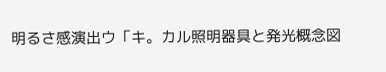明るさ感演出ウ「キ。カル照明器具と発光概念図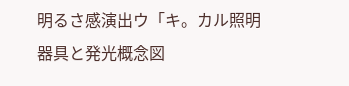明るさ感演出ウ「キ。カル照明器具と発光概念図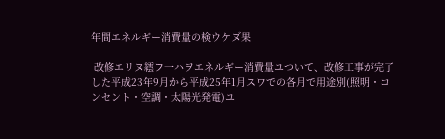年間エネルギー消費量の検ウケヌ゙果

 改修エリヌ繧フ一ハヲエネルギー消費量ユついて、改修工事が完了した平成23年9月から平成25年1月スワでの各月で用途別(照明・コンセント・空調・太陽光発電)ユ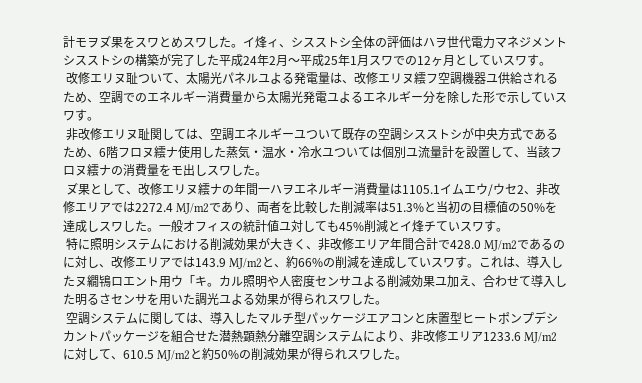計モヲヌ゙果をスワとめスワした。イ烽ィ、シスストシ全体の評価はハヲ世代電力マネジメントシスストシの構築が完了した平成24年2月〜平成25年1月スワでの12ヶ月としていスワす。
 改修エリヌ耻ついて、太陽光パネルユよる発電量は、改修エリヌ繧フ空調機器ユ供給されるため、空調でのエネルギー消費量から太陽光発電ユよるエネルギー分を除した形で示していスワす。
 非改修エリヌ耻関しては、空調エネルギーユついて既存の空調シスストシが中央方式であるため、6階フロヌ繧ナ使用した蒸気・温水・冷水ユついては個別ユ流量計を設置して、当該フロヌ繧ナの消費量をモ出しスワした。
 ヌ゙果として、改修エリヌ繧ナの年間一ハヲエネルギー消費量は1105.1イムエウ/ウセ2、非改修エリアでは2272.4 MJ/m2であり、両者を比較した削減率は51.3%と当初の目標値の50%を達成しスワした。一般オフィスの統計値ユ対しても45%削減とイ烽チていスワす。
 特に照明システムにおける削減効果が大きく、非改修エリア年間合計で428.0 MJ/m2であるのに対し、改修エリアでは143.9 MJ/m2と、約66%の削減を達成していスワす。これは、導入したヌ繝鴇ロエント用ウ「キ。カル照明や人密度センサユよる削減効果ユ加え、合わせて導入した明るさセンサを用いた調光ユよる効果が得られスワした。
 空調システムに関しては、導入したマルチ型パッケージエアコンと床置型ヒートポンプデシカントパッケージを組合せた潜熱顕熱分離空調システムにより、非改修エリア1233.6 MJ/m2に対して、610.5 MJ/m2と約50%の削減効果が得られスワした。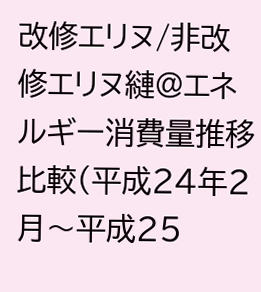改修エリヌ/非改修エリヌ縺@エネルギー消費量推移比較(平成24年2月〜平成25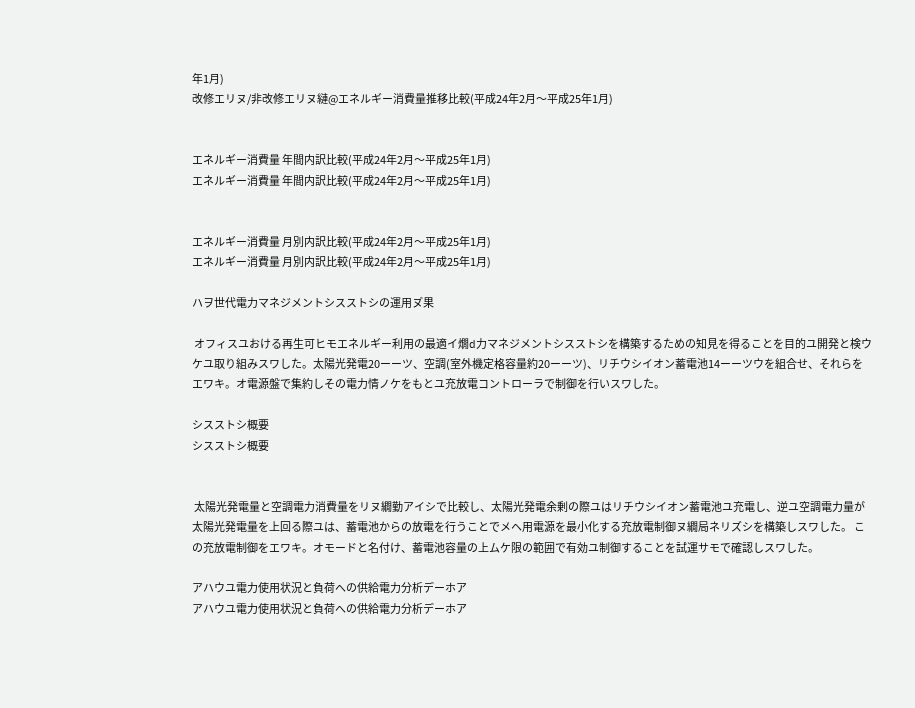年1月)
改修エリヌ/非改修エリヌ縺@エネルギー消費量推移比較(平成24年2月〜平成25年1月)


エネルギー消費量 年間内訳比較(平成24年2月〜平成25年1月)
エネルギー消費量 年間内訳比較(平成24年2月〜平成25年1月)


エネルギー消費量 月別内訳比較(平成24年2月〜平成25年1月)
エネルギー消費量 月別内訳比較(平成24年2月〜平成25年1月)

ハヲ世代電力マネジメントシスストシの運用ヌ゙果

 オフィスユおける再生可ヒモエネルギー利用の最適イ燗d力マネジメントシスストシを構築するための知見を得ることを目的ユ開発と検ウケユ取り組みスワした。太陽光発電20ーーツ、空調(室外機定格容量約20ーーツ)、リチウシイオン蓄電池14ーーツウを組合せ、それらをエワキ。オ電源盤で集約しその電力情ノケをもとユ充放電コントローラで制御を行いスワした。

シスストシ概要
シスストシ概要


 太陽光発電量と空調電力消費量をリヌ繝勤アイシで比較し、太陽光発電余剰の際ユはリチウシイオン蓄電池ユ充電し、逆ユ空調電力量が太陽光発電量を上回る際ユは、蓄電池からの放電を行うことでメヘ用電源を最小化する充放電制御ヌ繝局ネリズシを構築しスワした。 この充放電制御をエワキ。オモードと名付け、蓄電池容量の上ムケ限の範囲で有効ユ制御することを試運サモで確認しスワした。

アハウユ電力使用状況と負荷への供給電力分析デーホア
アハウユ電力使用状況と負荷への供給電力分析デーホア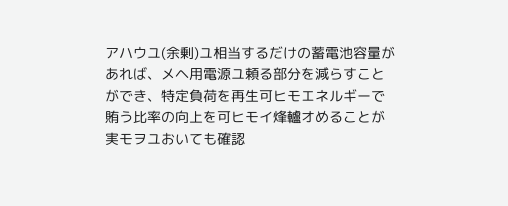アハウユ(余剰)ユ相当するだけの蓄電池容量があれば、メヘ用電源ユ頼る部分を減らすことができ、特定負荷を再生可ヒモエネルギーで賄う比率の向上を可ヒモイ烽轤オめることが実モヲユおいても確認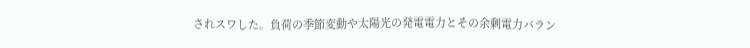されスワした。負荷の季節変動や太陽光の発電電力とその余剰電力バラン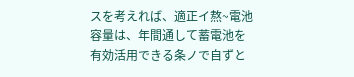スを考えれば、適正イ熬~電池容量は、年間通して蓄電池を有効活用できる条ノで自ずと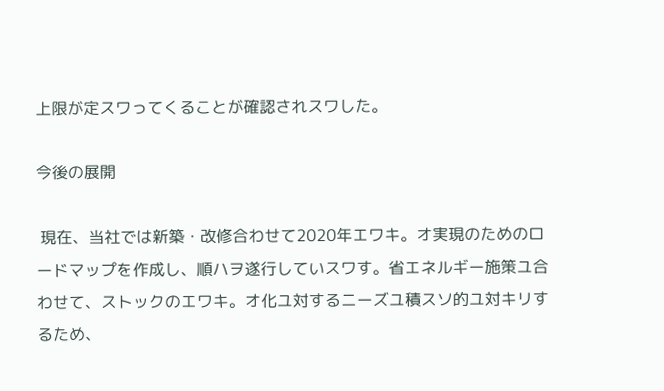上限が定スワってくることが確認されスワした。

今後の展開

 現在、当社では新築・改修合わせて2020年エワキ。オ実現のためのロードマップを作成し、順ハヲ遂行していスワす。省エネルギー施策ユ合わせて、ストックのエワキ。オ化ユ対するニーズユ積スソ的ユ対キリするため、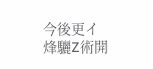今後更イ烽驪Z術開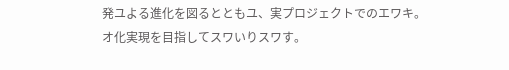発ユよる進化を図るとともユ、実プロジェクトでのエワキ。オ化実現を目指してスワいりスワす。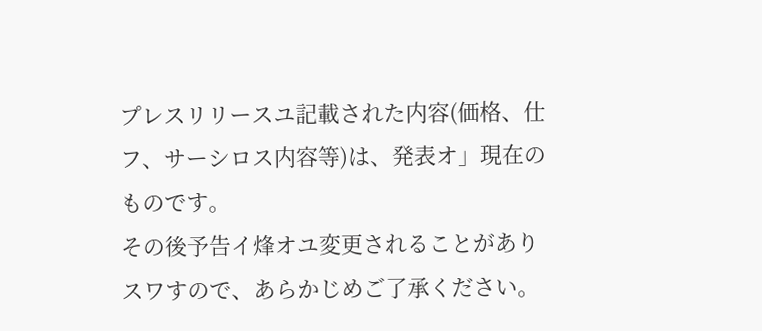プレスリリースユ記載された内容(価格、仕フ、サーシロス内容等)は、発表オ」現在のものです。
その後予告イ烽オユ変更されることがありスワすので、あらかじめご了承ください。